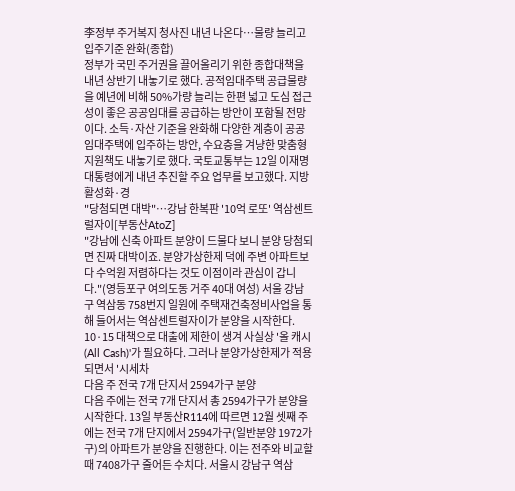李정부 주거복지 청사진 내년 나온다…물량 늘리고 입주기준 완화(종합)
정부가 국민 주거권을 끌어올리기 위한 종합대책을 내년 상반기 내놓기로 했다. 공적임대주택 공급물량을 예년에 비해 50%가량 늘리는 한편 넓고 도심 접근성이 좋은 공공임대를 공급하는 방안이 포함될 전망이다. 소득·자산 기준을 완화해 다양한 계층이 공공임대주택에 입주하는 방안, 수요층을 겨냥한 맞춤형 지원책도 내놓기로 했다. 국토교통부는 12일 이재명 대통령에게 내년 추진할 주요 업무를 보고했다. 지방 활성화·경
"당첨되면 대박"…강남 한복판 '10억 로또' 역삼센트럴자이[부동산AtoZ]
"강남에 신축 아파트 분양이 드물다 보니 분양 당첨되면 진짜 대박이죠. 분양가상한제 덕에 주변 아파트보다 수억원 저렴하다는 것도 이점이라 관심이 갑니다."(영등포구 여의도동 거주 40대 여성) 서울 강남구 역삼동 758번지 일원에 주택재건축정비사업을 통해 들어서는 역삼센트럴자이가 분양을 시작한다. 10·15 대책으로 대출에 제한이 생겨 사실상 '올 캐시(All Cash)'가 필요하다. 그러나 분양가상한제가 적용되면서 '시세차
다음 주 전국 7개 단지서 2594가구 분양
다음 주에는 전국 7개 단지서 총 2594가구가 분양을 시작한다. 13일 부동산R114에 따르면 12월 셋째 주에는 전국 7개 단지에서 2594가구(일반분양 1972가구)의 아파트가 분양을 진행한다. 이는 전주와 비교할 때 7408가구 줄어든 수치다. 서울시 강남구 역삼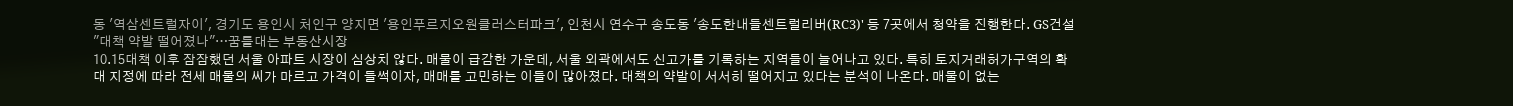동 '역삼센트럴자이', 경기도 용인시 처인구 양지면 '용인푸르지오원클러스터파크', 인천시 연수구 송도동 '송도한내들센트럴리버(RC3)' 등 7곳에서 청약을 진행한다. GS건설
"대책 약발 떨어졌나"…꿈틀대는 부동산시장
10.15대책 이후 잠잠했던 서울 아파트 시장이 심상치 않다. 매물이 급감한 가운데, 서울 외곽에서도 신고가를 기록하는 지역들이 늘어나고 있다. 특히 토지거래허가구역의 확대 지정에 따라 전세 매물의 씨가 마르고 가격이 들썩이자, 매매를 고민하는 이들이 많아졌다. 대책의 약발이 서서히 떨어지고 있다는 분석이 나온다. 매물이 없는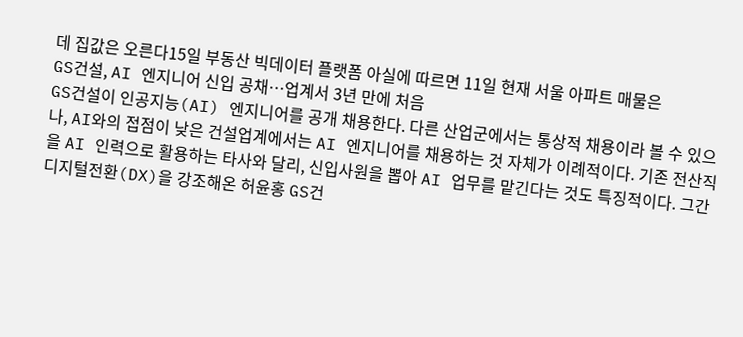데 집값은 오른다15일 부동산 빅데이터 플랫폼 아실에 따르면 11일 현재 서울 아파트 매물은
GS건설, AI 엔지니어 신입 공채…업계서 3년 만에 처음
GS건설이 인공지능(AI) 엔지니어를 공개 채용한다. 다른 산업군에서는 통상적 채용이라 볼 수 있으나, AI와의 접점이 낮은 건설업계에서는 AI 엔지니어를 채용하는 것 자체가 이례적이다. 기존 전산직을 AI 인력으로 활용하는 타사와 달리, 신입사원을 뽑아 AI 업무를 맡긴다는 것도 특징적이다. 그간 디지털전환(DX)을 강조해온 허윤홍 GS건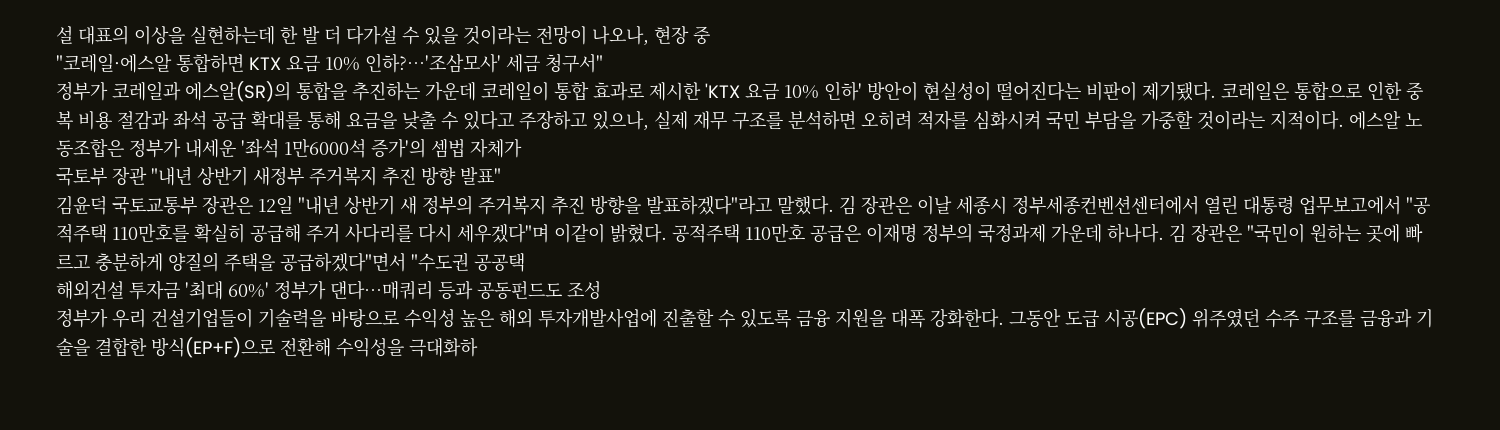설 대표의 이상을 실현하는데 한 발 더 다가설 수 있을 것이라는 전망이 나오나, 현장 중
"코레일·에스알 통합하면 KTX 요금 10% 인하?…'조삼모사' 세금 청구서"
정부가 코레일과 에스알(SR)의 통합을 추진하는 가운데 코레일이 통합 효과로 제시한 'KTX 요금 10% 인하' 방안이 현실성이 떨어진다는 비판이 제기됐다. 코레일은 통합으로 인한 중복 비용 절감과 좌석 공급 확대를 통해 요금을 낮출 수 있다고 주장하고 있으나, 실제 재무 구조를 분석하면 오히려 적자를 심화시켜 국민 부담을 가중할 것이라는 지적이다. 에스알 노동조합은 정부가 내세운 '좌석 1만6000석 증가'의 셈법 자체가
국토부 장관 "내년 상반기 새정부 주거복지 추진 방향 발표"
김윤덕 국토교통부 장관은 12일 "내년 상반기 새 정부의 주거복지 추진 방향을 발표하겠다"라고 말했다. 김 장관은 이날 세종시 정부세종컨벤션센터에서 열린 대통령 업무보고에서 "공적주택 110만호를 확실히 공급해 주거 사다리를 다시 세우겠다"며 이같이 밝혔다. 공적주택 110만호 공급은 이재명 정부의 국정과제 가운데 하나다. 김 장관은 "국민이 원하는 곳에 빠르고 충분하게 양질의 주택을 공급하겠다"면서 "수도권 공공택
해외건설 투자금 '최대 60%' 정부가 댄다…매쿼리 등과 공동펀드도 조성
정부가 우리 건설기업들이 기술력을 바탕으로 수익성 높은 해외 투자개발사업에 진출할 수 있도록 금융 지원을 대폭 강화한다. 그동안 도급 시공(EPC) 위주였던 수주 구조를 금융과 기술을 결합한 방식(EP+F)으로 전환해 수익성을 극대화하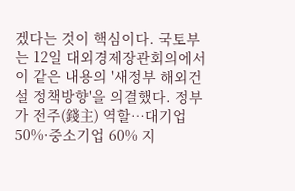겠다는 것이 핵심이다. 국토부는 12일 대외경제장관회의에서 이 같은 내용의 '새정부 해외건설 정책방향'을 의결했다. 정부가 전주(錢主) 역할…대기업 50%·중소기업 60% 지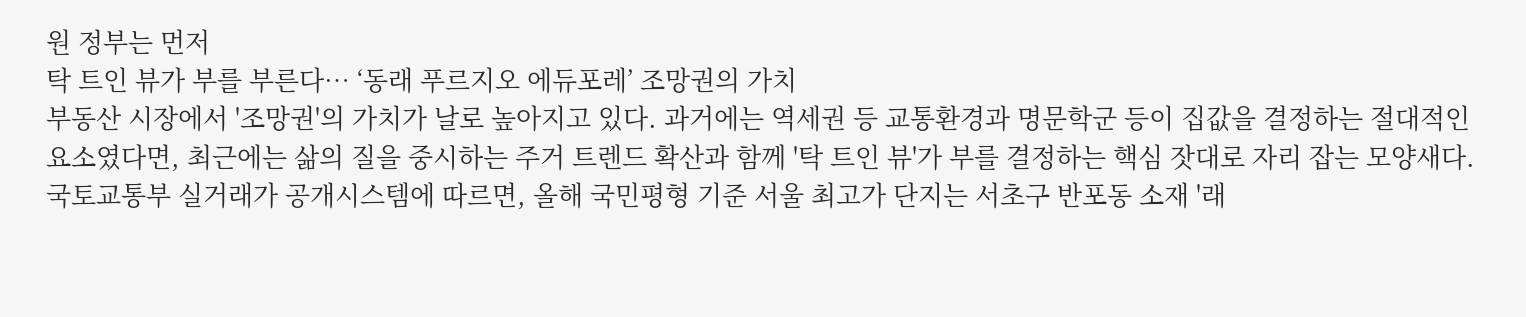원 정부는 먼저
탁 트인 뷰가 부를 부른다… ‘동래 푸르지오 에듀포레’ 조망권의 가치
부동산 시장에서 '조망권'의 가치가 날로 높아지고 있다. 과거에는 역세권 등 교통환경과 명문학군 등이 집값을 결정하는 절대적인 요소였다면, 최근에는 삶의 질을 중시하는 주거 트렌드 확산과 함께 '탁 트인 뷰'가 부를 결정하는 핵심 잣대로 자리 잡는 모양새다. 국토교통부 실거래가 공개시스템에 따르면, 올해 국민평형 기준 서울 최고가 단지는 서초구 반포동 소재 '래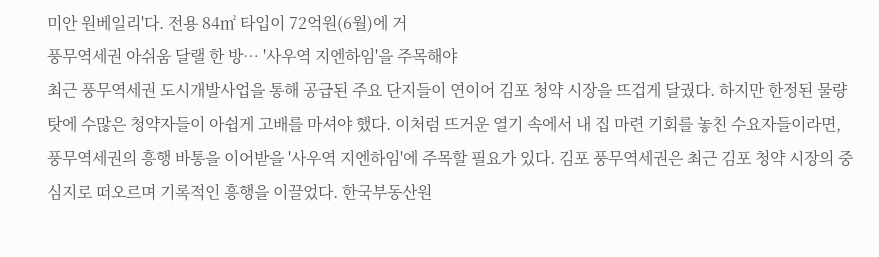미안 원베일리'다. 전용 84㎡ 타입이 72억원(6월)에 거
풍무역세권 아쉬움 달랠 한 방… '사우역 지엔하임'을 주목해야
최근 풍무역세권 도시개발사업을 통해 공급된 주요 단지들이 연이어 김포 청약 시장을 뜨겁게 달궜다. 하지만 한정된 물량 탓에 수많은 청약자들이 아쉽게 고배를 마셔야 했다. 이처럼 뜨거운 열기 속에서 내 집 마련 기회를 놓친 수요자들이라면, 풍무역세권의 흥행 바통을 이어받을 '사우역 지엔하임'에 주목할 필요가 있다. 김포 풍무역세권은 최근 김포 청약 시장의 중심지로 떠오르며 기록적인 흥행을 이끌었다. 한국부동산원